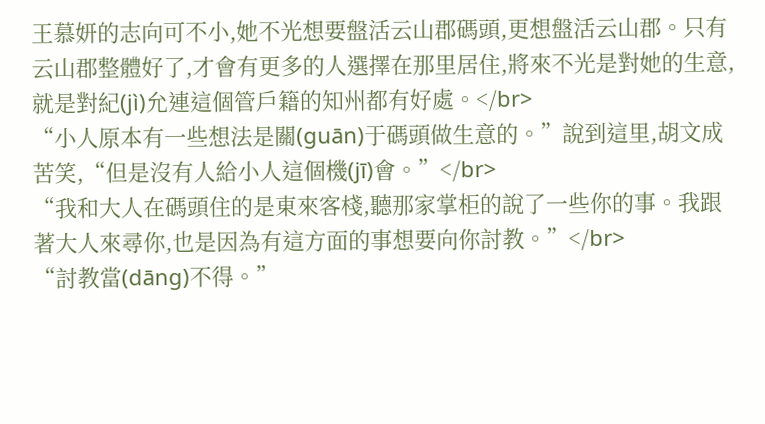王慕妍的志向可不小,她不光想要盤活云山郡碼頭,更想盤活云山郡。只有云山郡整體好了,才會有更多的人選擇在那里居住,將來不光是對她的生意,就是對紀(jì)允連這個管戶籍的知州都有好處。</br>
“小人原本有一些想法是關(guān)于碼頭做生意的。”說到這里,胡文成苦笑,“但是沒有人給小人這個機(jī)會。”</br>
“我和大人在碼頭住的是東來客棧,聽那家掌柜的說了一些你的事。我跟著大人來尋你,也是因為有這方面的事想要向你討教。”</br>
“討教當(dāng)不得。”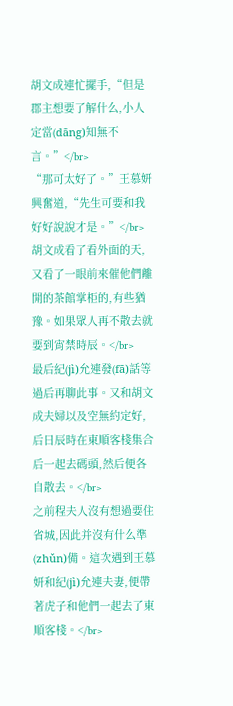胡文成連忙擺手,“但是郡主想要了解什么,小人定當(dāng)知無不言。”</br>
“那可太好了。”王慕妍興奮道,“先生可要和我好好說說才是。”</br>
胡文成看了看外面的天,又看了一眼前來催他們離開的茶館掌柜的,有些猶豫。如果眾人再不散去就要到宵禁時辰。</br>
最后紀(jì)允連發(fā)話等過后再聊此事。又和胡文成夫婦以及空無約定好,后日辰時在東順客棧集合后一起去碼頭,然后便各自散去。</br>
之前程夫人沒有想過要住省城,因此并沒有什么準(zhǔn)備。這次遇到王慕妍和紀(jì)允連夫妻,便帶著虎子和他們一起去了東順客棧。</br>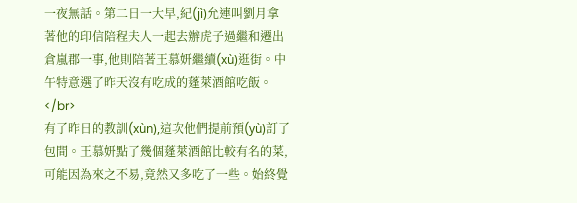一夜無話。第二日一大早,紀(jì)允連叫劉月拿著他的印信陪程夫人一起去辦虎子過繼和遷出倉嵐郡一事,他則陪著王慕妍繼續(xù)逛街。中午特意選了昨天沒有吃成的蓬萊酒館吃飯。</br>
有了昨日的教訓(xùn),這次他們提前預(yù)訂了包間。王慕妍點了幾個蓬萊酒館比較有名的菜,可能因為來之不易,竟然又多吃了一些。始終覺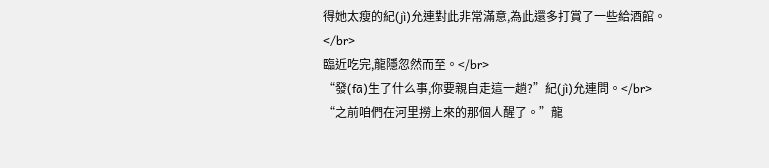得她太瘦的紀(jì)允連對此非常滿意,為此還多打賞了一些給酒館。</br>
臨近吃完,龍隱忽然而至。</br>
“發(fā)生了什么事,你要親自走這一趟?”紀(jì)允連問。</br>
“之前咱們在河里撈上來的那個人醒了。”龍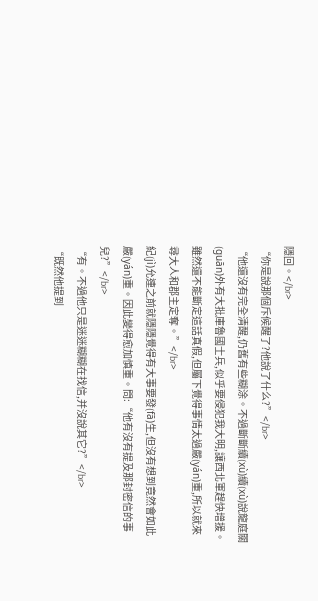隱回。</br>
“你是說那個斥候醒了?他說了什么?”</br>
“他還沒有完全清醒,仍舊有些糊涂。不過斷斷續(xù)續(xù)說龍庭關(guān)外有大批庫魯國士兵,似乎要侵犯我大明,讓西北軍趕快增援。雖然還不能斷定這話真假,但屬下覺得事情太過嚴(yán)重,所以就來尋大人和郡主定奪。”</br>
紀(jì)允連之前就隱隱覺得有大事要發(fā)生,但沒有想到竟然會如此嚴(yán)重。因此變得愈加慎重。問:“他有沒有提及那封密信的事兒?”</br>
“有。不過他只是迷迷糊糊在找信,并沒說其它?”</br>
“既然他提到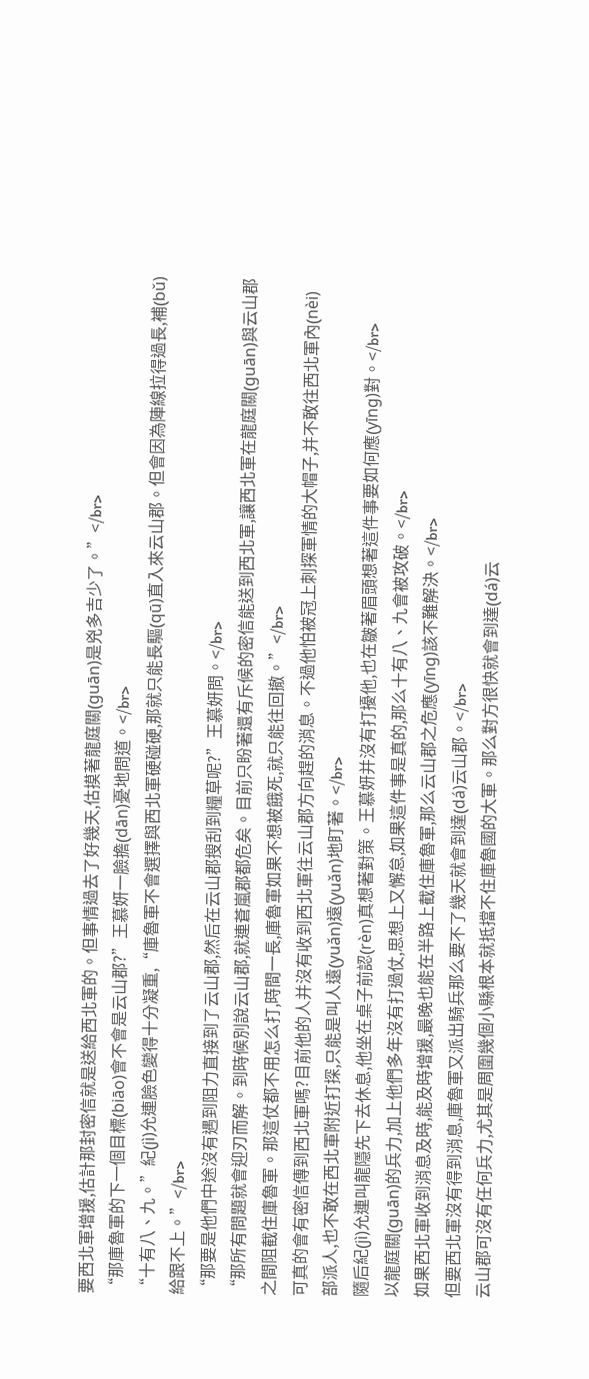要西北軍增援,估計那封密信就是送給西北軍的。但事情過去了好幾天,估摸著龍庭關(guān)是兇多吉少了。”</br>
“那庫魯軍的下一個目標(biāo)會不會是云山郡?”王慕妍一臉擔(dān)憂地問道。</br>
“十有八、九。”紀(jì)允連臉色變得十分凝重,“庫魯軍不會選擇與西北軍硬碰硬,那就只能長驅(qū)直入來云山郡。但會因為陣線拉得過長,補(bǔ)給跟不上。”</br>
“那要是他們中途沒有遇到阻力直接到了云山郡,然后在云山郡搜刮到糧草呢?”王慕妍問。</br>
“那所有問題就會迎刃而解。到時候別說云山郡,就連蒼嵐郡都危矣。目前只盼著還有斥候的密信能送到西北軍,讓西北軍在龍庭關(guān)與云山郡之間阻截住庫魯軍。那這仗都不用怎么打,時間一長,庫魯軍如果不想被餓死,就只能往回撤。”</br>
可真的會有密信傳到西北軍嗎?目前他的人并沒有收到西北軍往云山郡方向趕的消息。不過他怕被冠上刺探軍情的大帽子,并不敢往西北軍內(nèi)部派人,也不敢在西北軍附近打探,只能是叫人遠(yuǎn)遠(yuǎn)地盯著。</br>
隨后紀(jì)允連叫龍隱先下去休息,他坐在桌子前認(rèn)真想著對策。王慕妍并沒有打擾他,也在皺著眉頭想著這件事要如何應(yīng)對。</br>
以龍庭關(guān)的兵力,加上他們多年沒有打過仗,思想上又懈怠,如果這件事是真的,那么十有八、九會被攻破。</br>
如果西北軍收到消息及時,能及時增援,最晚也能在半路上截住庫魯軍,那么云山郡之危應(yīng)該不難解決。</br>
但要西北軍沒有得到消息,庫魯軍又派出騎兵那么要不了幾天就會到達(dá)云山郡。</br>
云山郡可沒有任何兵力,尤其是周圍幾個小縣根本就抵擋不住庫魯國的大軍。那么對方很快就會到達(dá)云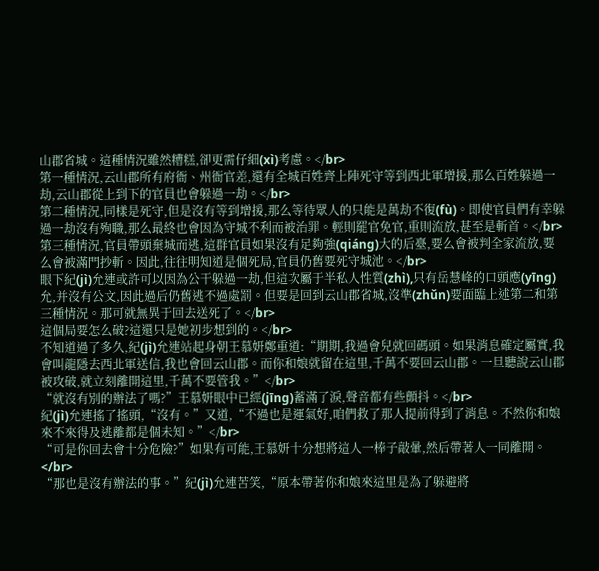山郡省城。這種情況雖然糟糕,卻更需仔細(xì)考慮。</br>
第一種情況,云山郡所有府衙、州衙官差,還有全城百姓齊上陣死守等到西北軍增援,那么百姓躲過一劫,云山郡從上到下的官員也會躲過一劫。</br>
第二種情況,同樣是死守,但是沒有等到增援,那么等待眾人的只能是萬劫不復(fù)。即使官員們有幸躲過一劫沒有殉職,那么最終也會因為守城不利而被治罪。輕則罷官免官,重則流放,甚至是斬首。</br>
第三種情況,官員帶頭棄城而逃,這群官員如果沒有足夠強(qiáng)大的后臺,要么會被判全家流放,要么會被滿門抄斬。因此,往往明知道是個死局,官員仍舊要死守城池。</br>
眼下紀(jì)允連或許可以因為公干躲過一劫,但這次屬于半私人性質(zhì),只有岳慧峰的口頭應(yīng)允,并沒有公文,因此過后仍舊逃不過處罰。但要是回到云山郡省城,沒準(zhǔn)要面臨上述第二和第三種情況。那可就無異于回去送死了。</br>
這個局要怎么破?這還只是她初步想到的。</br>
不知道過了多久,紀(jì)允連站起身朝王慕妍鄭重道:“期期,我過會兒就回碼頭。如果消息確定屬實,我會叫龍隱去西北軍送信,我也會回云山郡。而你和娘就留在這里,千萬不要回云山郡。一旦聽說云山郡被攻破,就立刻離開這里,千萬不要管我。”</br>
“就沒有別的辦法了嗎?”王慕妍眼中已經(jīng)蓄滿了淚,聲音都有些顫抖。</br>
紀(jì)允連搖了搖頭,“沒有。”又道,“不過也是運氣好,咱們救了那人提前得到了消息。不然你和娘來不來得及逃離都是個未知。”</br>
“可是你回去會十分危險?”如果有可能,王慕妍十分想將這人一棒子敲暈,然后帶著人一同離開。</br>
“那也是沒有辦法的事。”紀(jì)允連苦笑,“原本帶著你和娘來這里是為了躲避將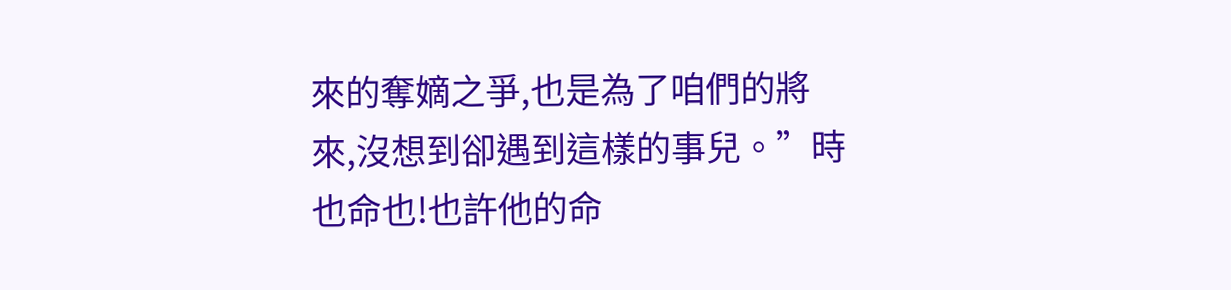來的奪嫡之爭,也是為了咱們的將來,沒想到卻遇到這樣的事兒。”時也命也!也許他的命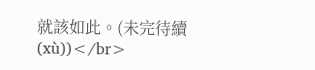就該如此。(未完待續(xù))</br>